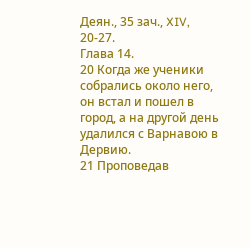Деян., 35 зач., XIV, 20-27.
Глава 14.
20 Когда же ученики собрались около него, он встал и пошел в город, а на другой день удалился с Варнавою в Дервию.
21 Проповедав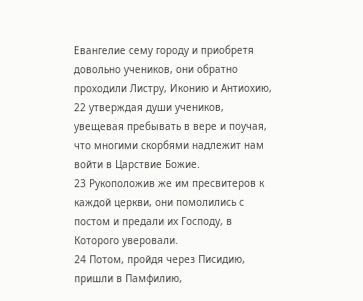Евангелие сему городу и приобретя довольно учеников, они обратно проходили Листру, Иконию и Антиохию,
22 утверждая души учеников, увещевая пребывать в вере и поучая, что многими скорбями надлежит нам войти в Царствие Божие.
23 Рукоположив же им пресвитеров к каждой церкви, они помолились с постом и предали их Господу, в Которого уверовали.
24 Потом, пройдя через Писидию, пришли в Памфилию,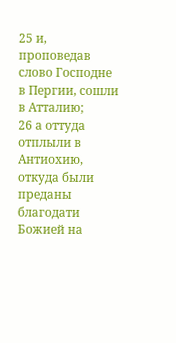25 и, проповедав слово Господне в Пергии, сошли в Атталию;
26 а оттуда отплыли в Антиохию, откуда были преданы благодати Божией на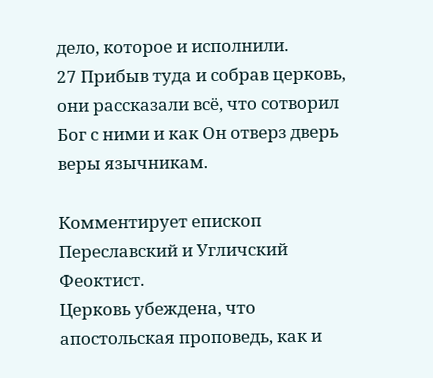дело, которое и исполнили.
27 Прибыв туда и собрав церковь, они рассказали всё, что сотворил Бог с ними и как Он отверз дверь веры язычникам.

Комментирует епископ Переславский и Угличский Феоктист.
Церковь убеждена, что апостольская проповедь, как и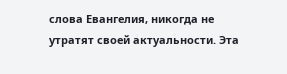слова Евангелия, никогда не утратят своей актуальности. Эта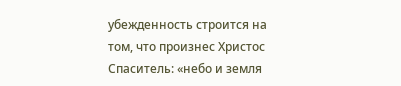убежденность строится на том, что произнес Христос Спаситель: «небо и земля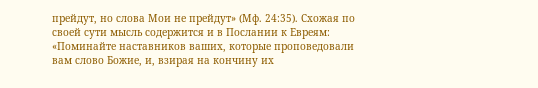прейдут, но слова Мои не прейдут» (Мф. 24:35). Схожая по своей сути мысль содержится и в Послании к Евреям: «Поминайте наставников ваших, которые проповедовали вам слово Божие, и, взирая на кончину их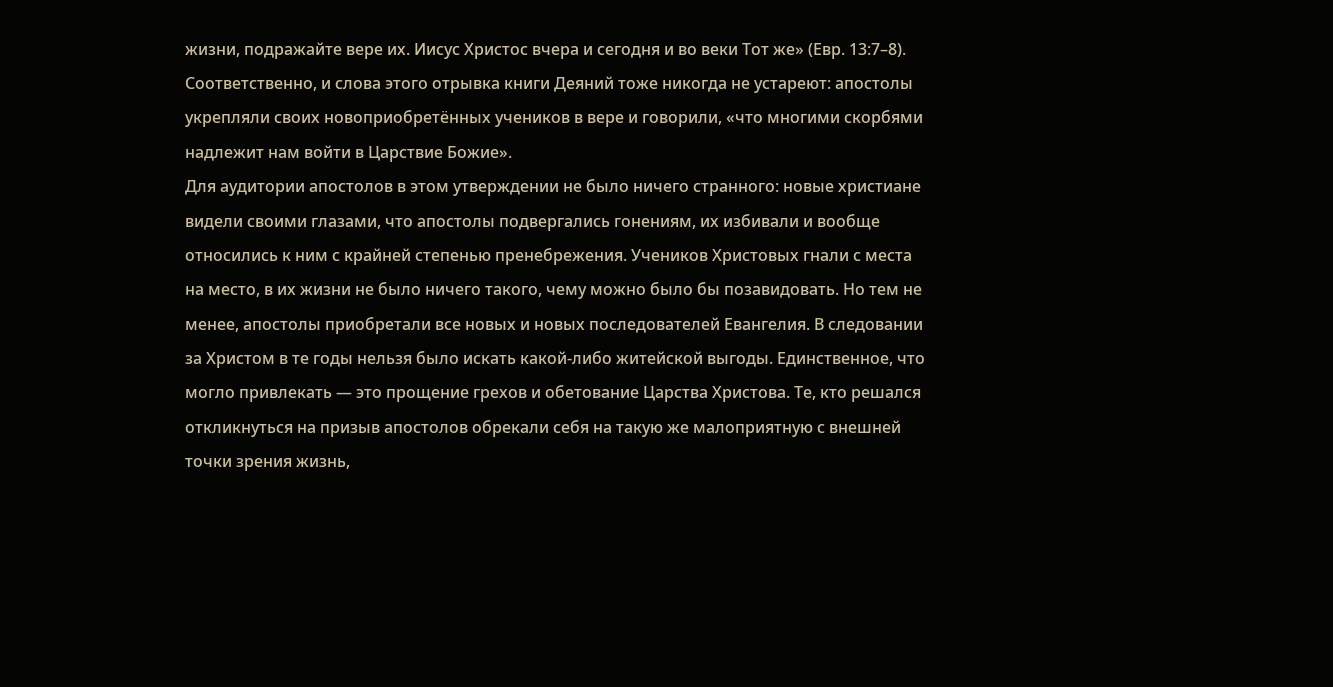жизни, подражайте вере их. Иисус Христос вчера и сегодня и во веки Тот же» (Евр. 13:7–8). Соответственно, и слова этого отрывка книги Деяний тоже никогда не устареют: апостолы укрепляли своих новоприобретённых учеников в вере и говорили, «что многими скорбями надлежит нам войти в Царствие Божие».
Для аудитории апостолов в этом утверждении не было ничего странного: новые христиане видели своими глазами, что апостолы подвергались гонениям, их избивали и вообще относились к ним с крайней степенью пренебрежения. Учеников Христовых гнали с места на место, в их жизни не было ничего такого, чему можно было бы позавидовать. Но тем не менее, апостолы приобретали все новых и новых последователей Евангелия. В следовании за Христом в те годы нельзя было искать какой-либо житейской выгоды. Единственное, что могло привлекать — это прощение грехов и обетование Царства Христова. Те, кто решался откликнуться на призыв апостолов обрекали себя на такую же малоприятную с внешней точки зрения жизнь,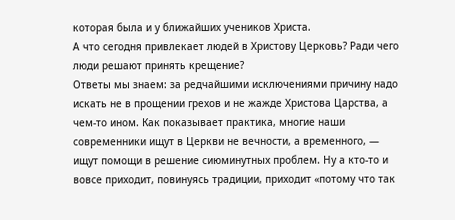которая была и у ближайших учеников Христа.
А что сегодня привлекает людей в Христову Церковь? Ради чего люди решают принять крещение?
Ответы мы знаем: за редчайшими исключениями причину надо искать не в прощении грехов и не жажде Христова Царства, а чем-то ином. Как показывает практика, многие наши современники ищут в Церкви не вечности, а временного, — ищут помощи в решение сиюминутных проблем. Ну а кто-то и вовсе приходит, повинуясь традиции, приходит «потому что так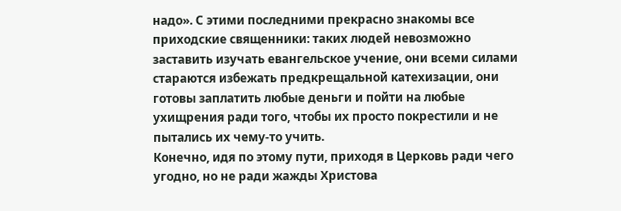надо». С этими последними прекрасно знакомы все приходские священники: таких людей невозможно заставить изучать евангельское учение, они всеми силами стараются избежать предкрещальной катехизации, они готовы заплатить любые деньги и пойти на любые ухищрения ради того, чтобы их просто покрестили и не пытались их чему-то учить.
Конечно, идя по этому пути, приходя в Церковь ради чего угодно, но не ради жажды Христова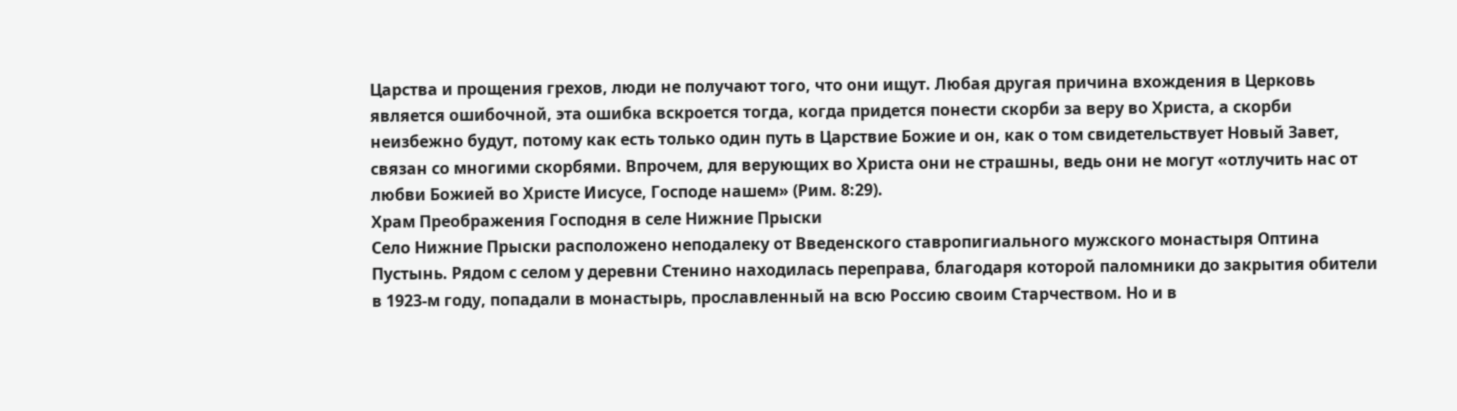Царства и прощения грехов, люди не получают того, что они ищут. Любая другая причина вхождения в Церковь является ошибочной, эта ошибка вскроется тогда, когда придется понести скорби за веру во Христа, а скорби неизбежно будут, потому как есть только один путь в Царствие Божие и он, как о том свидетельствует Новый Завет, связан со многими скорбями. Впрочем, для верующих во Христа они не страшны, ведь они не могут «отлучить нас от любви Божией во Христе Иисусе, Господе нашем» (Рим. 8:29).
Храм Преображения Господня в селе Нижние Прыски
Село Нижние Прыски расположено неподалеку от Введенского ставропигиального мужского монастыря Оптина Пустынь. Рядом с селом у деревни Стенино находилась переправа, благодаря которой паломники до закрытия обители в 1923-м году, попадали в монастырь, прославленный на всю Россию своим Старчеством. Но и в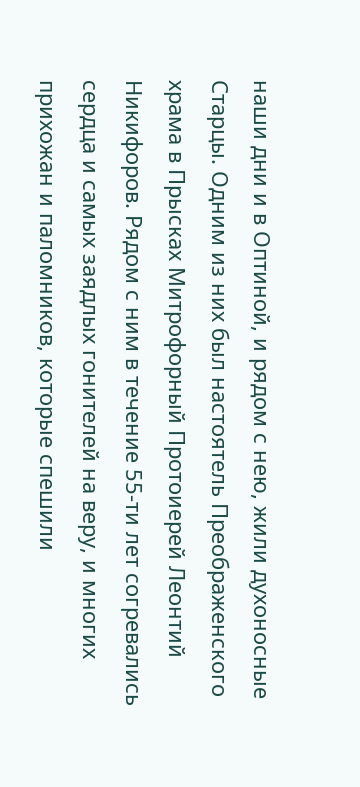наши дни и в Оптиной, и рядом с нею, жили духоносные Старцы. Одним из них был настоятель Преображенского храма в Прысках Митрофорный Протоиерей Леонтий Никифоров. Рядом с ним в течение 55-ти лет согревались сердца и самых заядлых гонителей на веру, и многих прихожан и паломников, которые спешили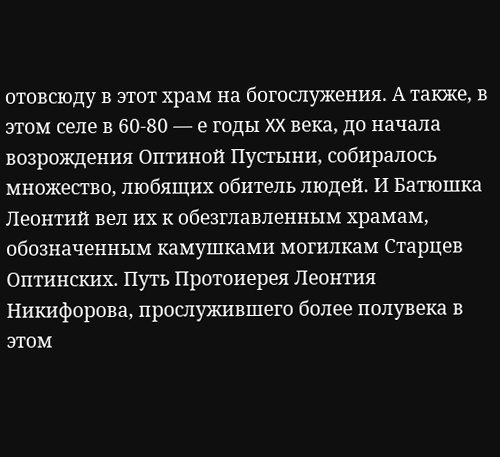отовсюду в этот храм на богослужения. А также, в этом селе в 60-80 — е годы XX века, до начала возрождения Оптиной Пустыни, собиралось множество, любящих обитель людей. И Батюшка Леонтий вел их к обезглавленным храмам, обозначенным камушками могилкам Старцев Оптинских. Путь Протоиерея Леонтия Никифорова, прослужившего более полувека в этом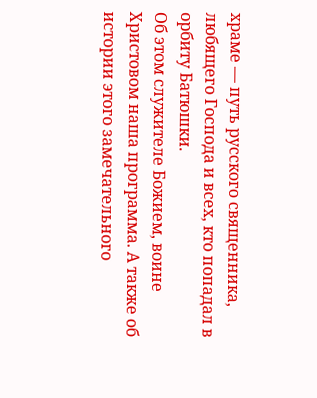храме — путь русского священника, любящего Господа и всех, кто попадал в орбиту Батюшки.
Об этом служителе Божием, воине Христовом наша программа. А также об истории этого замечательного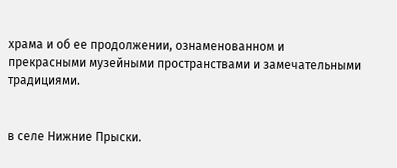храма и об ее продолжении, ознаменованном и прекрасными музейными пространствами и замечательными традициями.


в селе Нижние Прыски.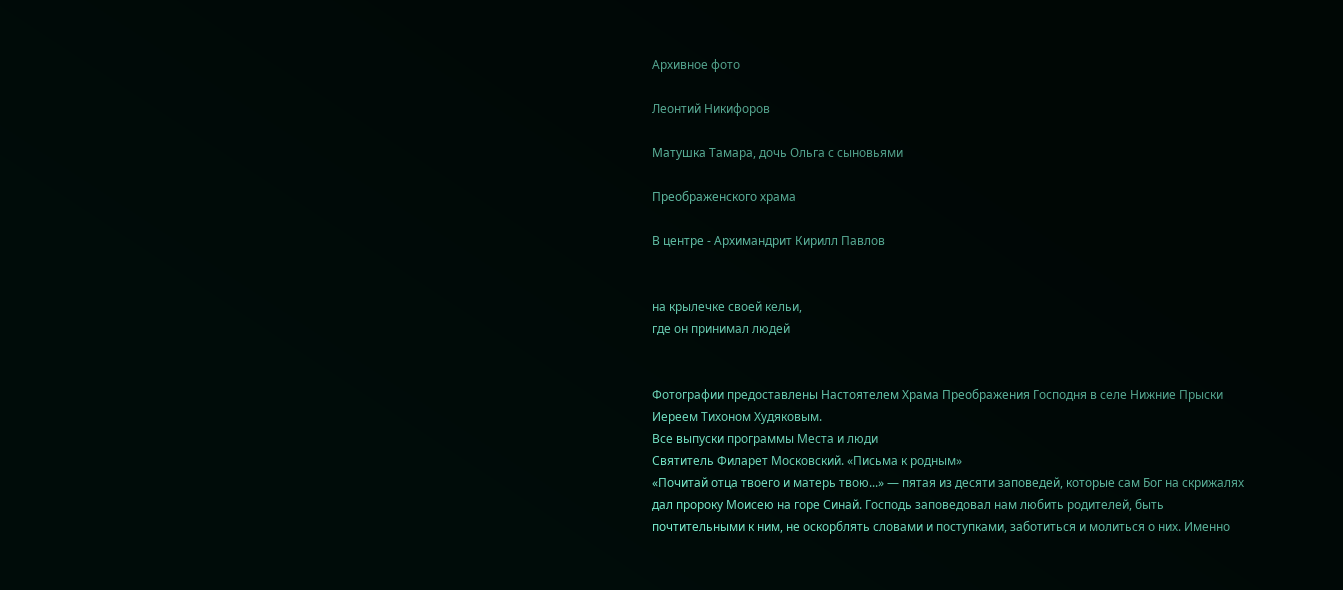Архивное фото

Леонтий Никифоров

Матушка Тамара, дочь Ольга с сыновьями

Преображенского храма

В центре - Архимандрит Кирилл Павлов


на крылечке своей кельи,
где он принимал людей


Фотографии предоставлены Настоятелем Храма Преображения Господня в селе Нижние Прыски Иереем Тихоном Худяковым.
Все выпуски программы Места и люди
Святитель Филарет Московский. «Письма к родным»
«Почитай отца твоего и матерь твою...» — пятая из десяти заповедей, которые сам Бог на скрижалях дал пророку Моисею на горе Синай. Господь заповедовал нам любить родителей, быть почтительными к ним, не оскорблять словами и поступками, заботиться и молиться о них. Именно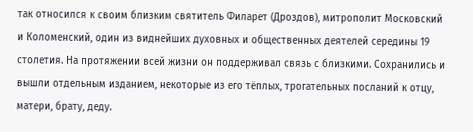так относился к своим близким святитель Филарет (Дроздов), митрополит Московский и Коломенский, один из виднейших духовных и общественных деятелей середины 19 столетия. На протяжении всей жизни он поддерживал связь с близкими. Сохранились и вышли отдельным изданием, некоторые из его тёплых, трогательных посланий к отцу, матери, брату, деду.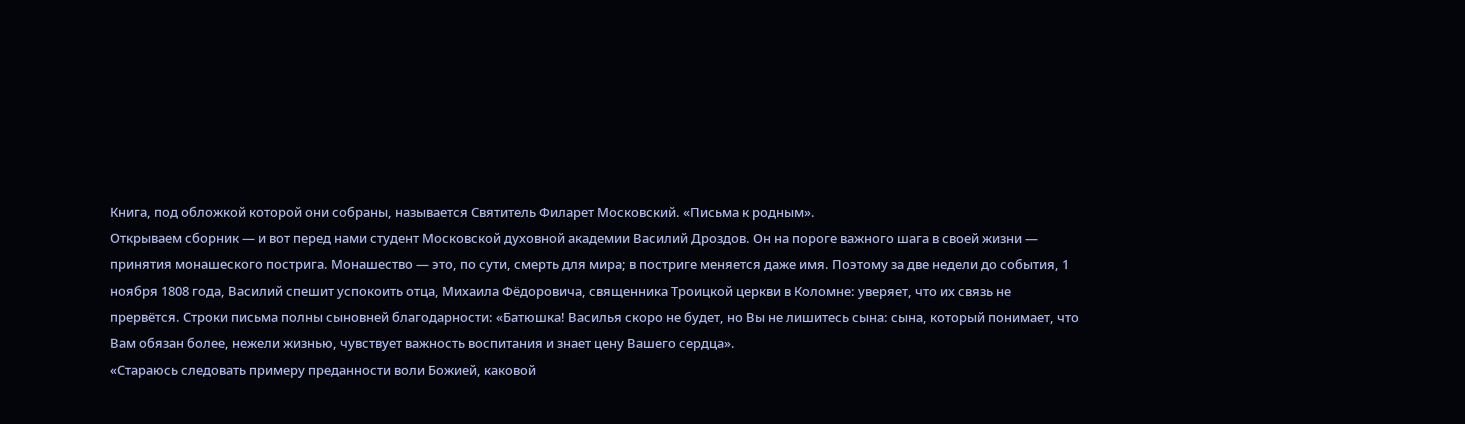Книга, под обложкой которой они собраны, называется Святитель Филарет Московский. «Письма к родным».
Открываем сборник — и вот перед нами студент Московской духовной академии Василий Дроздов. Он на пороге важного шага в своей жизни — принятия монашеского пострига. Монашество — это, по сути, смерть для мира; в постриге меняется даже имя. Поэтому за две недели до события, 1 ноября 1808 года, Василий спешит успокоить отца, Михаила Фёдоровича, священника Троицкой церкви в Коломне: уверяет, что их связь не прервётся. Строки письма полны сыновней благодарности: «Батюшка! Василья скоро не будет, но Вы не лишитесь сына: сына, который понимает, что Вам обязан более, нежели жизнью, чувствует важность воспитания и знает цену Вашего сердца».
«Стараюсь следовать примеру преданности воли Божией, каковой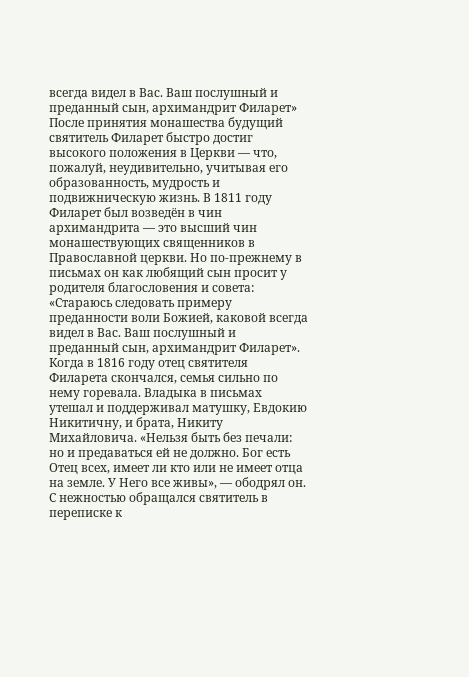всегда видел в Вас. Ваш послушный и преданный сын, архимандрит Филарет»
После принятия монашества будущий святитель Филарет быстро достиг высокого положения в Церкви — что, пожалуй, неудивительно, учитывая его образованность, мудрость и подвижническую жизнь. В 1811 году Филарет был возведён в чин архимандрита — это высший чин монашествующих священников в Православной церкви. Но по-прежнему в письмах он как любящий сын просит у родителя благословения и совета: «Стараюсь следовать примеру преданности воли Божией, каковой всегда видел в Вас. Ваш послушный и преданный сын, архимандрит Филарет».
Когда в 1816 году отец святителя Филарета скончался, семья сильно по нему горевала. Владыка в письмах утешал и поддерживал матушку, Евдокию Никитичну, и брата, Никиту Михайловича. «Нельзя быть без печали: но и предаваться ей не должно. Бог есть Отец всех, имеет ли кто или не имеет отца на земле. У Него все живы», — ободрял он. С нежностью обращался святитель в переписке к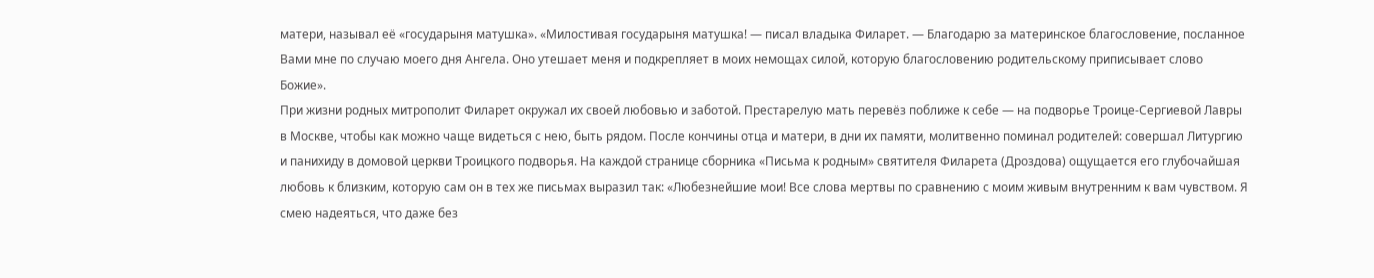матери, называл её «государыня матушка». «Милостивая государыня матушка! — писал владыка Филарет. — Благодарю за материнское благословение, посланное Вами мне по случаю моего дня Ангела. Оно утешает меня и подкрепляет в моих немощах силой, которую благословению родительскому приписывает слово Божие».
При жизни родных митрополит Филарет окружал их своей любовью и заботой. Престарелую мать перевёз поближе к себе — на подворье Троице-Сергиевой Лавры в Москве, чтобы как можно чаще видеться с нею, быть рядом. После кончины отца и матери, в дни их памяти, молитвенно поминал родителей: совершал Литургию и панихиду в домовой церкви Троицкого подворья. На каждой странице сборника «Письма к родным» святителя Филарета (Дроздова) ощущается его глубочайшая любовь к близким, которую сам он в тех же письмах выразил так: «Любезнейшие мои! Все слова мертвы по сравнению с моим живым внутренним к вам чувством. Я смею надеяться, что даже без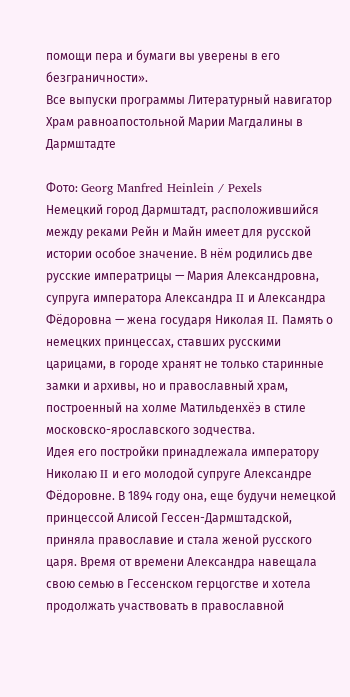помощи пера и бумаги вы уверены в его безграничности».
Все выпуски программы Литературный навигатор
Храм равноапостольной Марии Магдалины в Дармштадте

Фото: Georg Manfred Heinlein / Pexels
Немецкий город Дармштадт, расположившийся между реками Рейн и Майн имеет для русской истории особое значение. В нём родились две русские императрицы — Мария Александровна, супруга императора Александра II и Александра Фёдоровна — жена государя Николая II. Память о немецких принцессах, ставших русскими царицами, в городе хранят не только старинные замки и архивы, но и православный храм, построенный на холме Матильденхёэ в стиле московско-ярославского зодчества.
Идея его постройки принадлежала императору Николаю II и его молодой супруге Александре Фёдоровне. В 1894 году она, еще будучи немецкой принцессой Алисой Гессен-Дармштадской, приняла православие и стала женой русского царя. Время от времени Александра навещала свою семью в Гессенском герцогстве и хотела продолжать участвовать в православной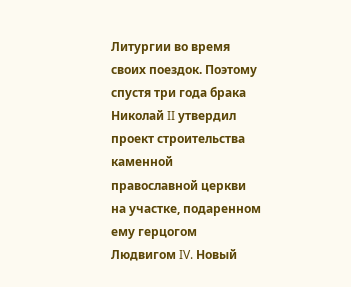Литургии во время своих поездок. Поэтому спустя три года брака Николай II утвердил проект строительства каменной православной церкви на участке, подаренном ему герцогом Людвигом IV. Новый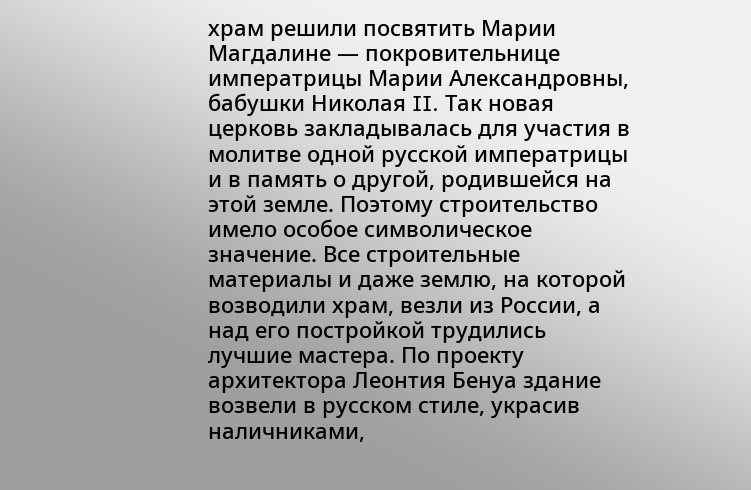храм решили посвятить Марии Магдалине — покровительнице императрицы Марии Александровны, бабушки Николая II. Так новая церковь закладывалась для участия в молитве одной русской императрицы и в память о другой, родившейся на этой земле. Поэтому строительство имело особое символическое значение. Все строительные материалы и даже землю, на которой возводили храм, везли из России, а над его постройкой трудились лучшие мастера. По проекту архитектора Леонтия Бенуа здание возвели в русском стиле, украсив наличниками,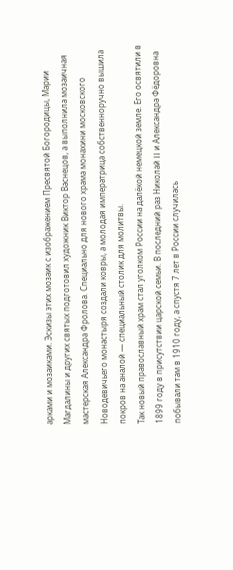арками и мозаиками. Эскизы этих мозаик с изображением Пресвятой Богородицы, Марии Магдалины и других святых подготовил художник Виктор Васнецов, а выполнила мозаичная мастерская Александра Фролова. Специально для нового храма монахини московского Новодевичьего монастыря создали ковры, а молодая императрица собственноручно вышила покров на аналой — специальный столик для молитвы.
Так новый православный храм стал уголком России на далёкой немецкой земле. Его освятили в 1899 году в присутствии царской семьи. В последний раз Николай II и Александра Фёдоровна побывали там в 1910 году, а спустя 7 лет в России случилась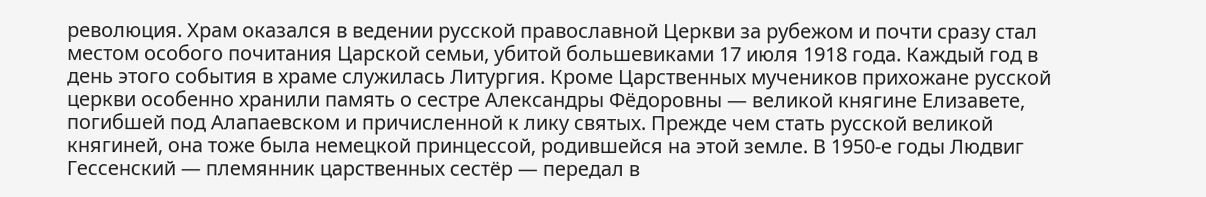революция. Храм оказался в ведении русской православной Церкви за рубежом и почти сразу стал местом особого почитания Царской семьи, убитой большевиками 17 июля 1918 года. Каждый год в день этого события в храме служилась Литургия. Кроме Царственных мучеников прихожане русской церкви особенно хранили память о сестре Александры Фёдоровны — великой княгине Елизавете, погибшей под Алапаевском и причисленной к лику святых. Прежде чем стать русской великой княгиней, она тоже была немецкой принцессой, родившейся на этой земле. В 1950-е годы Людвиг Гессенский — племянник царственных сестёр — передал в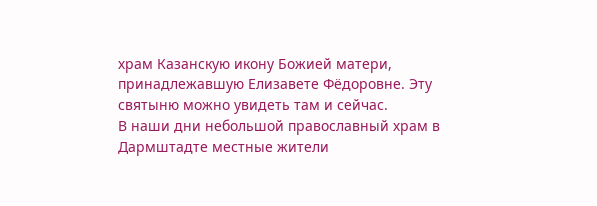храм Казанскую икону Божией матери, принадлежавшую Елизавете Фёдоровне. Эту святыню можно увидеть там и сейчас.
В наши дни небольшой православный храм в Дармштадте местные жители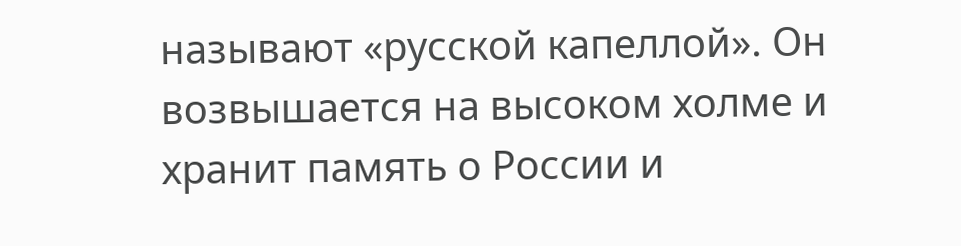называют «русской капеллой». Он возвышается на высоком холме и хранит память о России и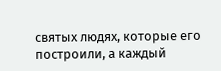святых людях, которые его построили, а каждый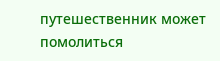путешественник может помолиться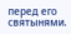перед его святынями.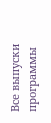Все выпуски программы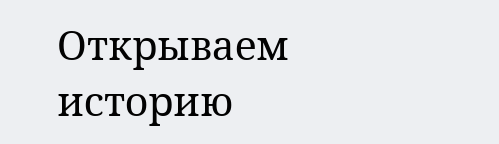Открываем историю